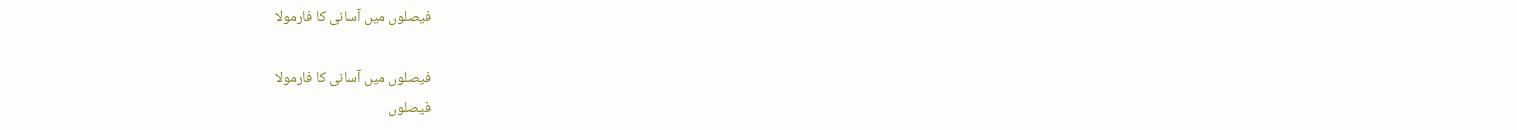فیصلوں میں آسانی کا فارمولا

فیصلوں میں آسانی کا فارمولا
فیصلوں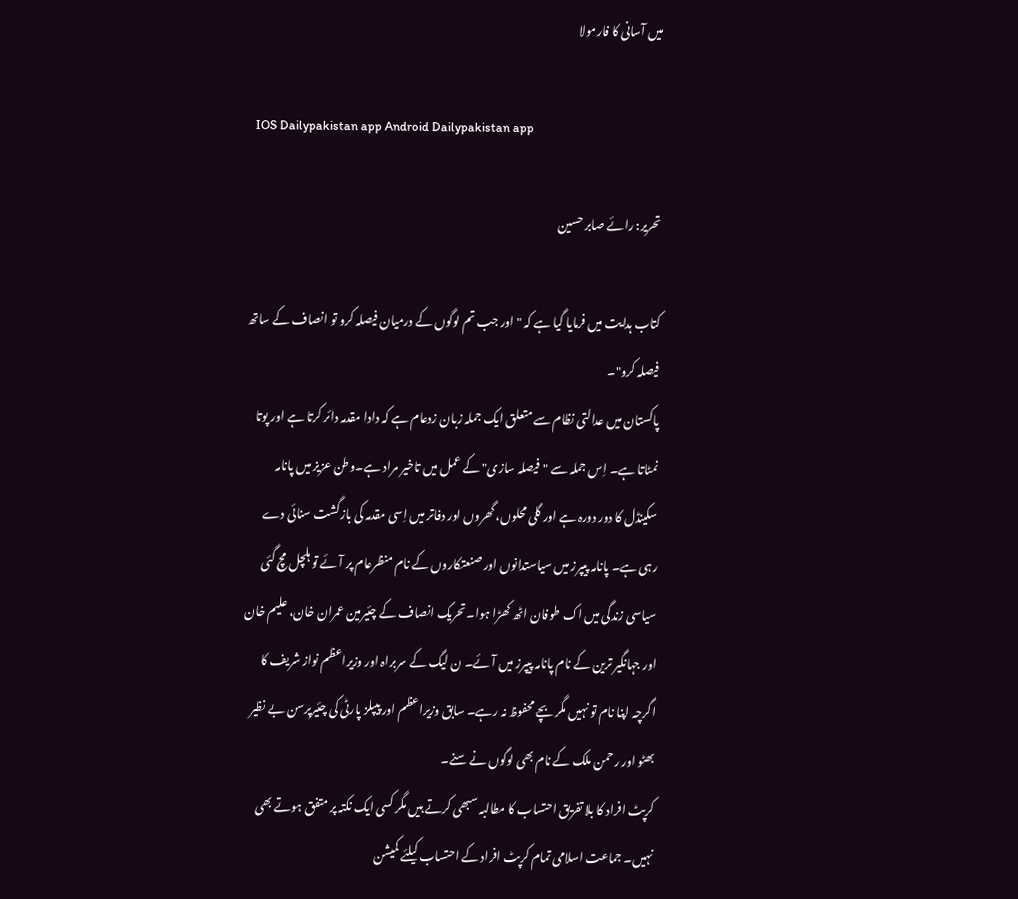میں آسانی کا فارمولا

  IOS Dailypakistan app Android Dailypakistan app

تحریر: رائے صابر حسین

کتاب ہدایت میں فرمایا گیا ہے کہ "اور جب تم لوگوں کے درمیان فیصلہ کرو تو انصاف کے ساتھ فیصلہ کرو"۔
پاکستان میں عدالتی نظام سے متعلق ایک جملہ زبان زدعام ہے کہ دادا مقدمہ دائر کرتا ہے اور پوتا نمٹاتا ہے۔ اِس جملہ سے "فیصلہ سازی" کے عمل میں تاخیر مراد ہے۔وطن عزیز میں پانامہ سکینڈل کا دور دورہ ہے اور گلی محلوں، گھروں اور دفاتر میں اِسی مقدمہ کی بازگشت سنائی دے رہی ہے۔ پانامہ پیپرز میں سیاستدانوں اور صنعتکاروں کے نام منظرعام پر آئے تو ہلچل مچ گئی سیاسی زندگی میں اک طوفان اٹھ کھڑا ہوا۔تحریک انصاف کے چئیرمین عمران خان، علیم خان اور جہانگیر ترین کے نام پانامہ پیپرز میں آئے۔ ن لیگ کے سربراہ اور وزیراعظم نواز شریف کا اگرچہ اپنا نام تو نہیں مگر بچے محفوظ نہ رہے۔ سابق وزیراعظم اور پیپلز پارٹی کی چئیرپرسن بے نظیر بھٹو اور رحمن ملک کے نام بھی لوگوں نے سنے۔
کرپٹ افراد کا بلا تفریق احتساب کا مطالبہ سبھی کرتے ہیں مگر کسی ایک نکتہ پر متفق ہوتے بھی نہیں۔ جماعت اسلامی تمام کرپٹ افراد کے احتساب کیلئے کمیشن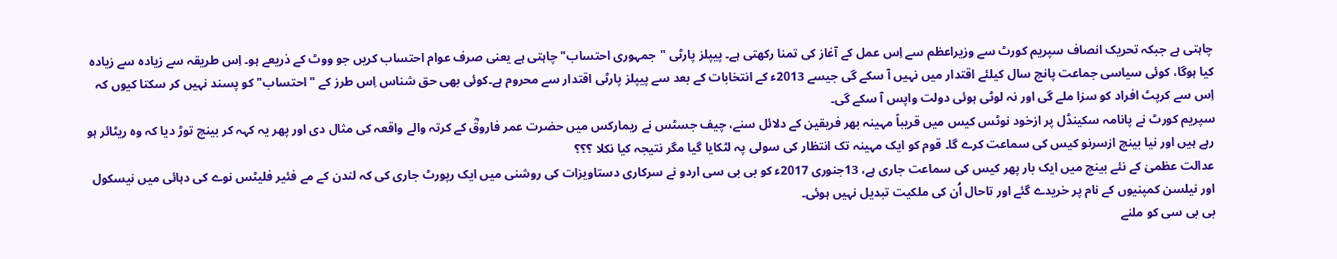چاہتی ہے جبکہ تحریک انصاف سپریم کورٹ سے وزیراعظم سے اِس عمل کے آغاز کی تمنا رکھتی ہے۔ پیپلز پارٹی "جمہوری احتساب" چاہتی ہے یعنی صرف عوام احتساب کریں جو ووٹ کے ذریعے ہو۔ اِس طریقہ سے زیادہ سے زیادہ کیا ہوگا، کوئی سیاسی جماعت پانچ سال کیلئے اقتدار میں نہیں آ سکے گی جیسے 2013ء کے انتخابات کے بعد سے پیپلز پارٹی اقتدار سے محروم ہے۔کوئی بھی حق شناس اِس طرز کے "احتساب" کو پسند نہیں کر سکتا کیوں کہ اِس سے کرپٹ افراد کو سزا ملے گی اور نہ لوٹی ہوئی دولت واپس آ سکے گی۔
سپریم کورٹ نے پانامہ سکینڈل پر ازخود نوٹس کیس میں قریباً مہینہ بھر فریقین کے دلائل سنے، چیف جسٹس نے ریمارکس میں حضرت عمر فاروقؓ کے کرتہ والے واقعہ کی مثال دی اور پھر یہ کہہ کر بینچ توڑ دیا کہ وہ ریٹائر ہو رہے ہیں اور نیا بینچ ازسرنو کیس کی سماعت کرے گا۔ قوم کو ایک مہینہ تک انتظار کی سولی پہ لٹکایا گیا مگر نتیجہ کیا نکلا ؟؟؟
عدالت عظمیٰ کے نئے بینچ میں ایک بار پھر کیس کی سماعت جاری ہے، 13جنوری 2017ء کو بی بی سی اردو نے سرکاری دستاویزات کی روشنی میں ایک رپورٹ جاری کی کہ لندن کے مے فئیر فلیٹس نوے کی دہائی میں نیسکول اور نیلسن کمپنیوں کے نام پر خریدے گئے اور تاحال اُن کی ملکیت تبدیل نہیں ہوئی۔
بی بی سی کو ملنے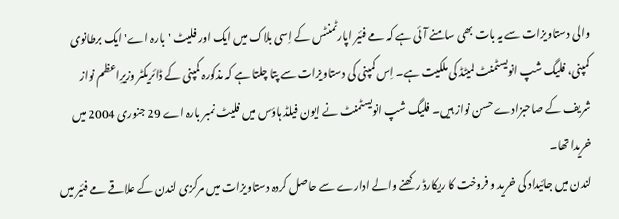والی دستاویزات سے یہ بات بھی سامنے آئی ہے کہ مے فئیر اپارٹمنٹس کے اِسی بلاک میں ایک اور فلیٹ 'بارہ اے' ایک برطانوی کمپنی، فلیگ شپ انویسٹمنٹ لمیٹڈ کی ملکیت ہے۔ اِس کمپنی کی دستاویزات سے پتا چلتا ہے کہ مذکورہ کمپنی کے ڈائریکٹر وزیرِاعظم نواز شریف کے صاحبزادے حسن نواز ہیں۔ فلیگ شپ انویسٹمنٹ نے ایون فیلڈ ہاؤس میں فلیٹ نمبر بارہ اے 29 جنوری 2004 میں خریدا تھا۔
لندن میں جائیداد کی خرید و فروخت کا ریکارڈ رکھنے والے ادارے سے حاصل کردہ دستاویزات میں مرکزی لندن کے علاقے مے فئیر میں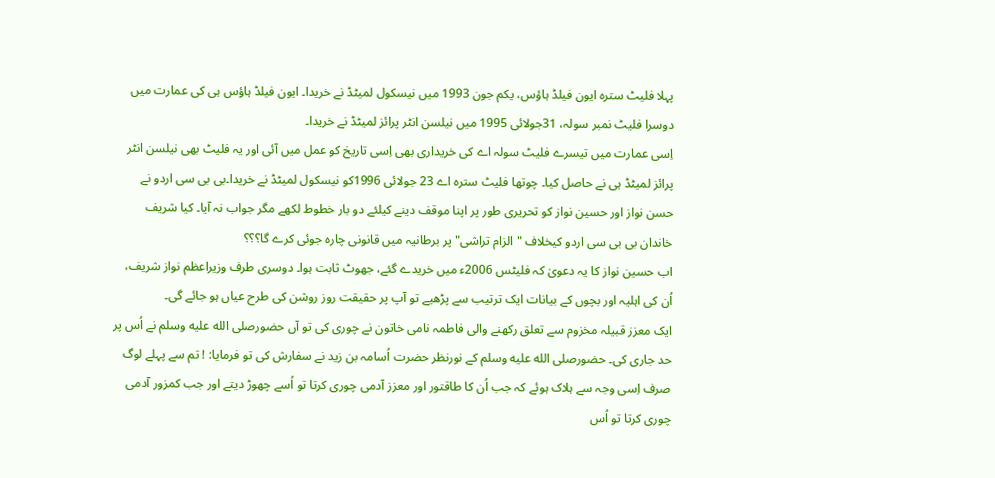پہلا فلیٹ سترہ ایون فیلڈ ہاؤس، یکم جون 1993 میں نیسکول لمیٹڈ نے خریدا۔ ایون فیلڈ ہاؤس ہی کی عمارت میں دوسرا فلیٹ نمبر سولہ، 31جولائی 1995 میں نیلسن انٹر پرائز لمیٹڈ نے خریدا۔
اِسی عمارت میں تیسرے فلیٹ سولہ اے کی خریداری بھی اِسی تاریخ کو عمل میں آئی اور یہ فلیٹ بھی نیلسن انٹر پرائز لمیٹڈ ہی نے حاصل کیا۔ چوتھا فلیٹ سترہ اے 23 جولائی 1996کو نیسکول لمیٹڈ نے خریدا۔بی بی سی اردو نے حسن نواز اور حسین نواز کو تحریری طور پر اپنا موقف دینے کیلئے دو بار خطوط لکھے مگر جواب نہ آیا۔ کیا شریف خاندان بی بی سی اردو کیخلاف "الزام تراشی" پر برطانیہ میں قانونی چارہ جوئی کرے گا؟؟؟
اب حسین نواز کا یہ دعویٰ کہ فلیٹس 2006ء میں خریدے گئے، جھوٹ ثابت ہوا۔ دوسری طرف وزیراعظم نواز شریف، اُن کی اہلیہ اور بچوں کے بیانات ایک ترتیب سے پڑھیے تو آپ پر حقیقت روز روشن کی طرح عیاں ہو جائے گی۔
ایک معزز قبیلہ مخزوم سے تعلق رکھنے والی فاطمہ نامی خاتون نے چوری کی تو آں حضورصلى الله عليه وسلم نے اُس پر حد جاری کی۔ حضورصلى الله عليه وسلم کے نورنظر حضرت اُسامہ بن زید نے سفارش کی تو فرمایا: ! تم سے پہلے لوگ صرف اِسی وجہ سے ہلاک ہوئے کہ جب اُن کا طاقتور اور معزز آدمی چوری کرتا تو اُسے چھوڑ دیتے اور جب کمزور آدمی چوری کرتا تو اُس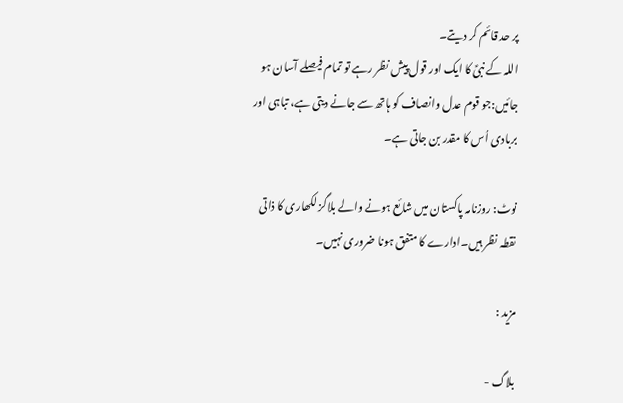پر حد قائم کر دیتے۔
اللہ کے نبیؑ کا ایک اور قول پیش نظر رہے تو تمام فیصلے آسان ہو جائیں:جو قوم عدل وانصاف کو ہاتھ سے جانے دیتی ہے، تباہی اور بربادی اُس کا مقدر بن جاتی ہے۔

نوٹ: روزنامہ پاکستان میں شائع ہونے والے بلاگز لکھاری کا ذاتی نقطہ نظر ہیں۔ادارے کا متفق ہونا ضروری نہیں۔

مزید :

بلاگ -